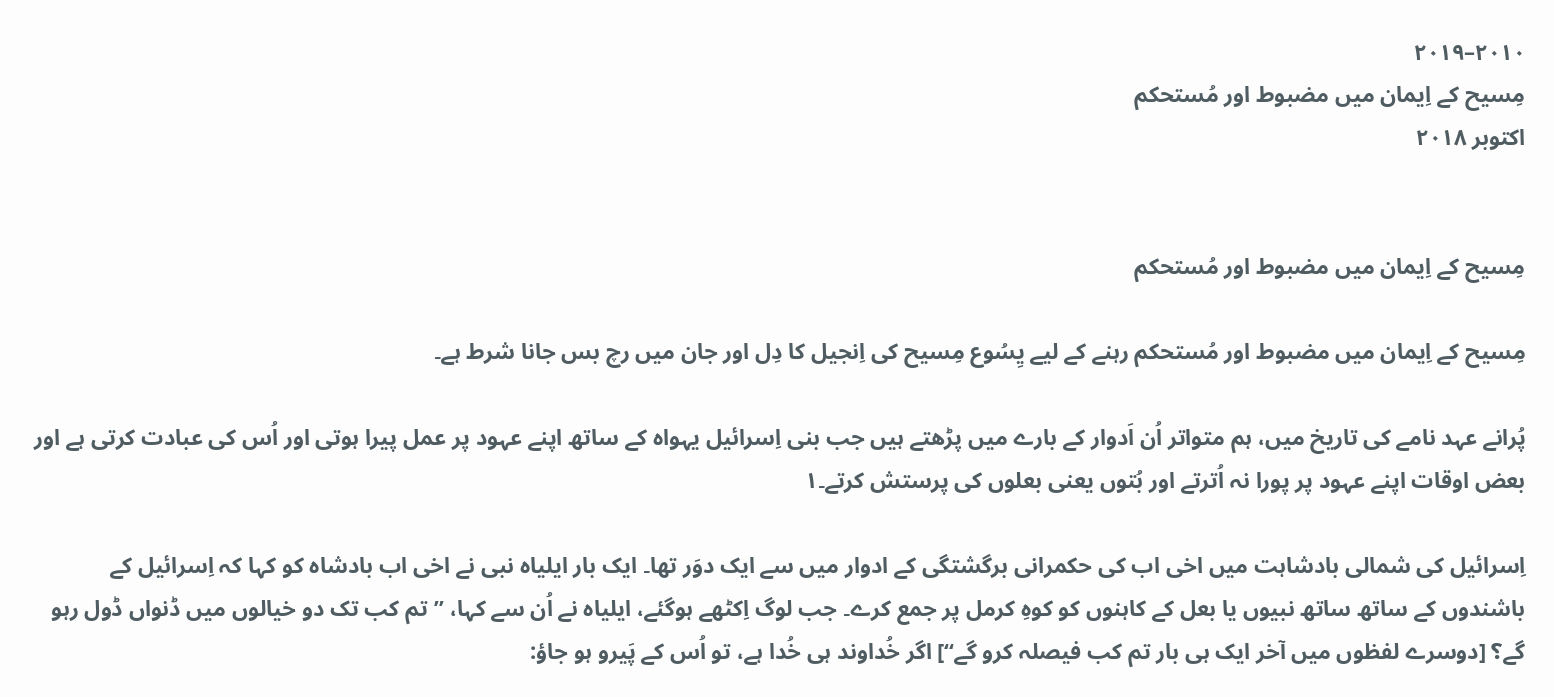۲۰۱۰–۲۰۱۹
مِسیح کے اِیمان میں مضبوط اور مُستحکم
اکتوبر ۲۰۱۸


مِسیح کے اِیمان میں مضبوط اور مُستحکم

مِسیح کے اِیمان میں مضبوط اور مُستحکم رہنے کے لیے یِسُوع مِسیح کی اِنجیل کا دِل اور جان میں رچ بس جانا شرط ہے۔

پُرانے عہد نامے کی تاریخ میں، ہم متواتر اُن اَدوار کے بارے میں پڑھتے ہیں جب بنی اِسرائیل یہواہ کے ساتھ اپنے عہود پر عمل پیرا ہوتی اور اُس کی عبادت کرتی ہے اور بعض اوقات اپنے عہود پر پورا نہ اُترتے اور بُتوں یعنی بعلوں کی پرستش کرتے۔۱

اِسرائیل کی شمالی بادشاہت میں اخی اب کی حکمرانی برگشتگی کے ادوار میں سے ایک دوَر تھا۔ ایک بار ایلیاہ نبی نے اخی اب بادشاہ کو کہا کہ اِسرائیل کے باشندوں کے ساتھ ساتھ نبیوں یا بعل کے کاہنوں کو کوہِ کرمل پر جمع کرے۔ جب لوگ اِکٹھے ہوگئے، ایلیاہ نے اُن سے کہا، ”تم کب تک دو خیالوں میں ڈنواں ڈول رہو گے؟ [دوسرے لفظوں میں آخر ایک ہی بار تم کب فیصلہ کرو گے“] اگر خُداوند ہی خُدا ہے، تو اُس کے پَیرو ہو جاؤ: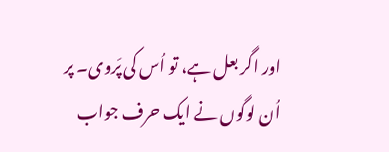اور اگر بعل ہے، تو اُس کی پَروی۔ پر اُن لوگوں نے ایک حرف جواب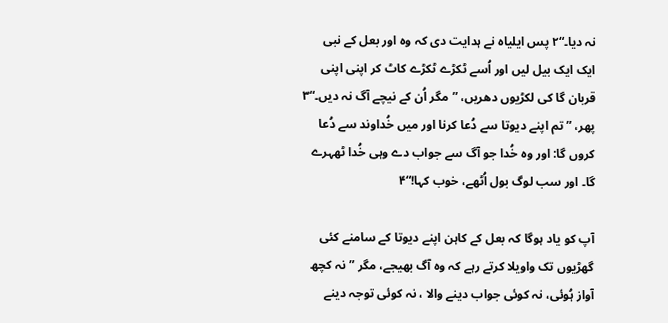نہ دیا۔“۲ پس ایلیاہ نے ہدایت دی کہ وہ اور بعل کے نبی ایک ایک بیل لیں اور اُسے ٹکڑے ٹکڑے کاٹ کر اپنی اپنی قربان گا کی لکڑیوں دھریں، ”مگر اُن کے نیچے آگ نہ دیں۔“۳ پھر، ”تم اپنے دیوتا سے دُعا کرنا اور میں خُداوند سے دُعا کروں گا: اور وہ خُدا جو آگ سے جواب دے وہی خُدا ٹھہرے گا۔ اور سب لوگ بول اُٹھے، خوب کہا!“۴

آپ کو یاد ہوگا کہ بعل کے کاہن اپنے دیوتا کے سامنے کئی گھڑیوں تک واویلا کرتے رہے کہ وہ آگ بھیجے، مگر ”نہ کچھ آواز ہُوئی، نہ کوئی جواب دینے والا ، نہ کوئی توجہ دینے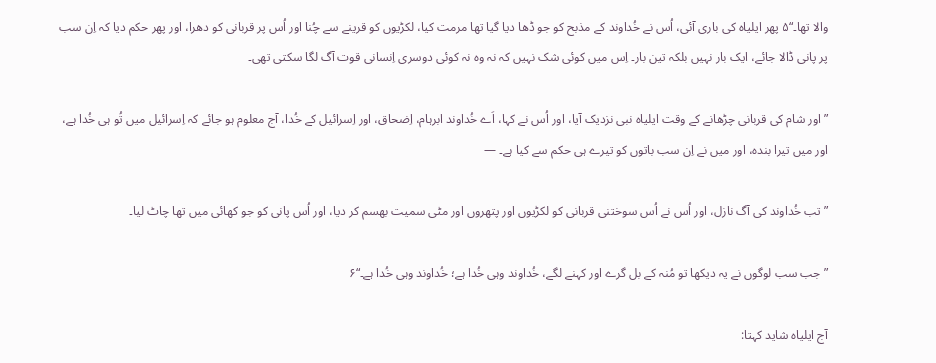والا تھا۔“۵ پھر ایلیاہ کی باری آئی، اُس نے خُداوند کے مذبح کو جو ڈھا دیا گیا تھا مرمت کیا، لکڑیوں کو قرینے سے چُنا اور اُس پر قربانی کو دھرا، اور پھر حکم دیا کہ اِن سب پر پانی ڈالا جائے، ایک بار نہیں بلکہ تین بار۔ اِس میں کوئی شک نہیں کہ نہ وہ نہ کوئی دوسری اِنسانی قوت آگ لگا سکتی تھی۔

”اور شام کی قربانی چڑھانے کے وقت ایلیاہ نبی نزدیک آیا، اور اُس نے کہا، اَے خُداوند ابرہام، اِضحاق، اور اِسرائیل کے خُدا، آج معلوم ہو جائے کہ اِسرائیل میں تُو ہی خُدا ہے، اور میں تیرا بندہ، اور میں نے اِن سب باتوں کو تیرے ہی حکم سے کیا ہے۔ —

”تب خُداوند کی آگ نازل، اور اُس نے اُس سوختنی قربانی کو لکڑیوں اور پتھروں اور مٹی سمیت بھسم کر دیا، اور اُس پانی کو جو کھائی میں تھا چاٹ لیا۔

”جب سب لوگوں نے یہ دیکھا تو مُنہ کے بل گرے اور کہنے لگے، خُداوند وہی خُدا ہے؛ خُداوند وہی خُدا ہے۔“۶

آج ایلیاہ شاید کہتا: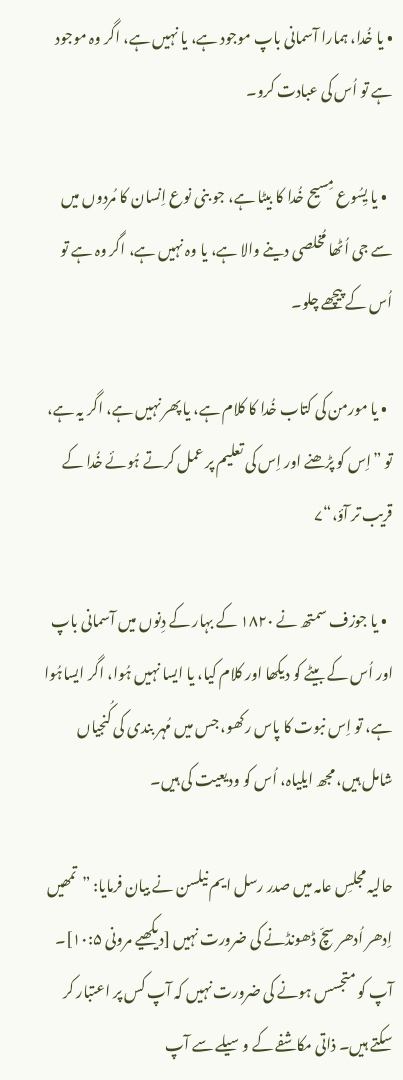• یا خُدا، ہمارا آسمانی باپ موجود ہے، یا نہیں ہے، اگر وہ موجود ہے تو اُس کی عبادت کرو۔

  • یا یِسُوع مِسیح خُدا کا بیٹا ہے، جو بنی نوع اِنسان کا مُردوں میں سے جی اُٹھا مُخلصی دینے والا ہے، یا وہ نہیں ہے، اگر وہ ہے تو اُس کے پیچھے چلو۔

  • یا مورمن کی کتاب خُدا کا کلام ہے، یا پھر نہیں ہے، اگر یہ ہے، تو ”اِس کو پڑھنے اور اِس کی تعلیم پر عمل کرتے ہُوئے خُدا کے قریب تر آؤ،“۷

  • یا جوزف سمتھ نے ۱۸۲۰ کے بہار کے دِنوں میں آسمانی باپ اور اُس کے بیٹے کو دیکھا اور کلام کیا، یا ایسا نہیں ہُوا، اگر ایساہُوا ہے، تو اِس نبوت کا پاس رکھو، جس میں مُہر بندی کی کُنجیاں شامل ہیں، مجھ ایلیاہ، اُس کو ودیعیت کی ہیں۔

حالیہ مجلسِ عامہ میں صدر رسل ایم نیلسن نے بیان فرمایا: ”تمھیں اِدھر اُدھر سچّ ڈھونڈنے کی ضرورت نہیں [دیکھیے مرونی ۱۰:۵]۔ آپ کو متجسس ہونے کی ضرورت نہیں کہ آپ کس پر اعتبار کر سکتے ہیں۔ ذاتی مکاشفے کے وسیلے سے آپ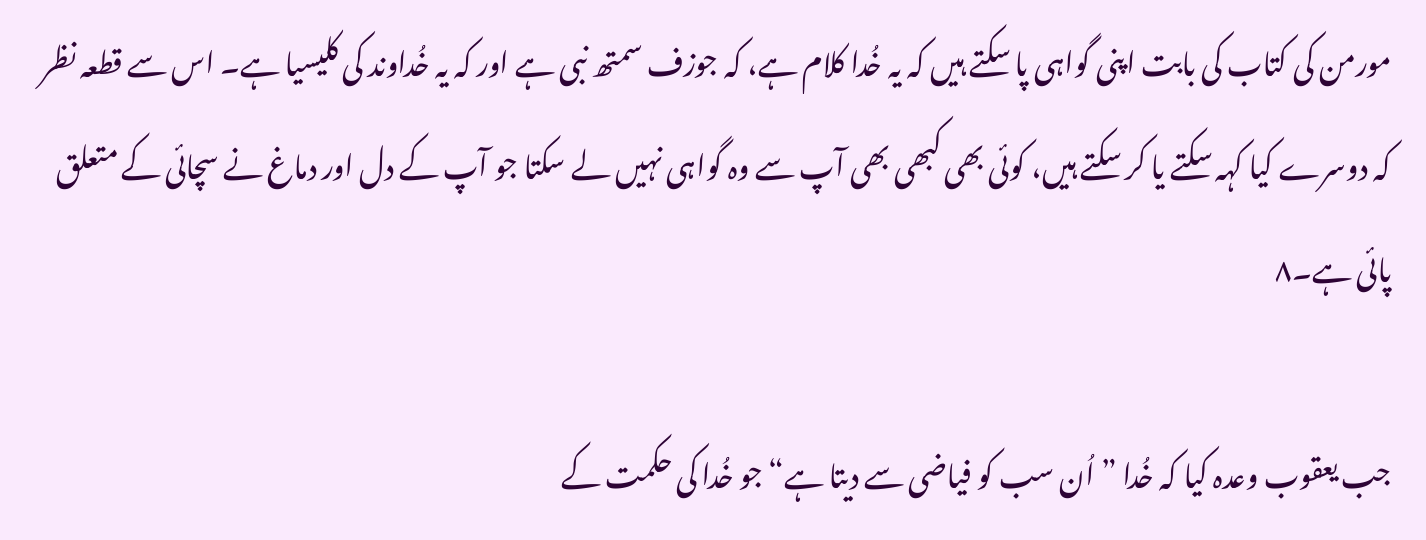مورمن کی کتاب کی بابت اپنی گواہی پا سکتے ہیں کہ یہ خُدا کلام ہے، کہ جوزف سمتھ نبی ہے اور کہ یہ خُداوند کی کلیسیا ہے۔ اس سے قطعہ نظر کہ دوسرے کیا کہہ سکتے یا کر سکتے ہیں، کوئی بھی کبھی بھی آپ سے وہ گواہی نہیں لے سکتا جو آپ کے دل اور دماغ نے سچائی کے متعلق پائی ہے۔۸

جب یعقوب وعدہ کیا کہ خُدا ”اُن سب کو فیاضی سے دیتا ہے“ جو خُدا کی حکمت کے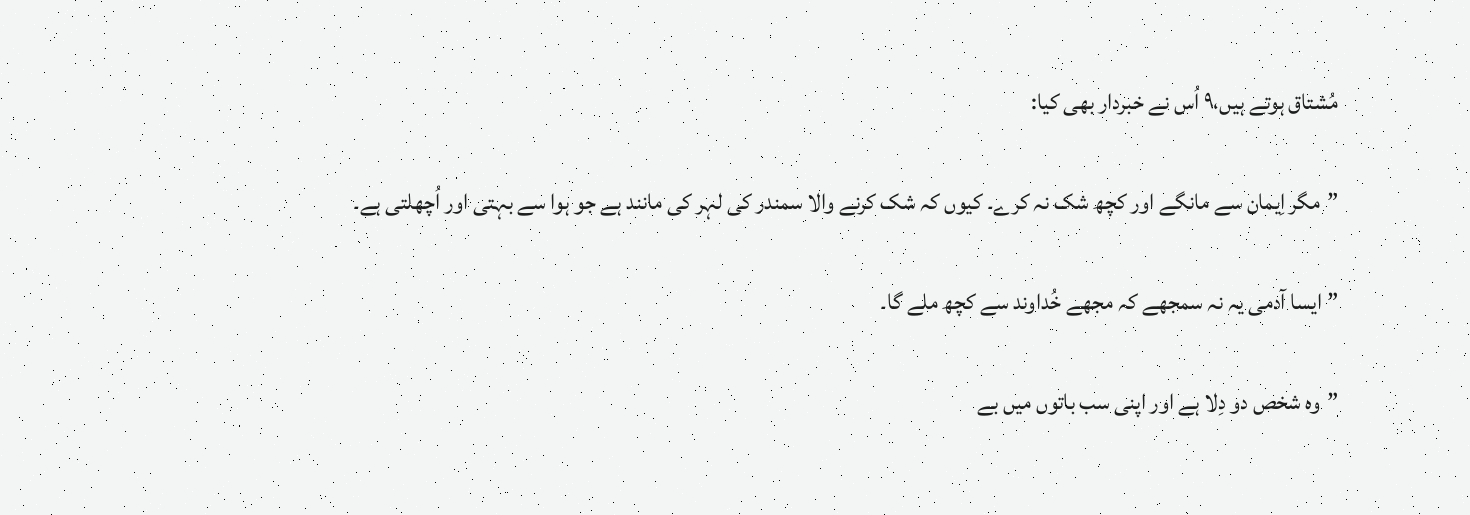مُشتاق ہوتے ہیں،۹ اُس نے خبردار بھی کیا:

”مگر اِیمان سے مانگے اور کچھ شک نہ کرے۔ کیوں کہ شک کرنے والا سمندر کی لہر کی مانند ہے جو ہوا سے بہتی اور اُچھلتی ہے۔

”ایسا آدمی یہ نہ سمجھے کہ مجھے خُداوند سے کچھ ملے گا۔

”وہ شخص دو دِلا ہے اور اپنی سب باتوں میں بے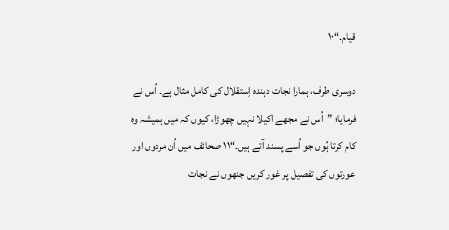قیام۔“۱۰

دوسری طرف، ہمارا نجات دہندہ اِستقلال کی کامل مثال ہے۔ اُس نے فرمایا؛ ”اُس نے مجھے اکیلا نہیں چھوڑا، کیوں کہ میں ہمیشہ وہ کام کرتا ہُوں جو اُسے پسند آتے ہیں۔“۱۱ صحائف میں اُن مردوں اور عورتوں کی تفصیل پر غور کریں جنھوں نے نجات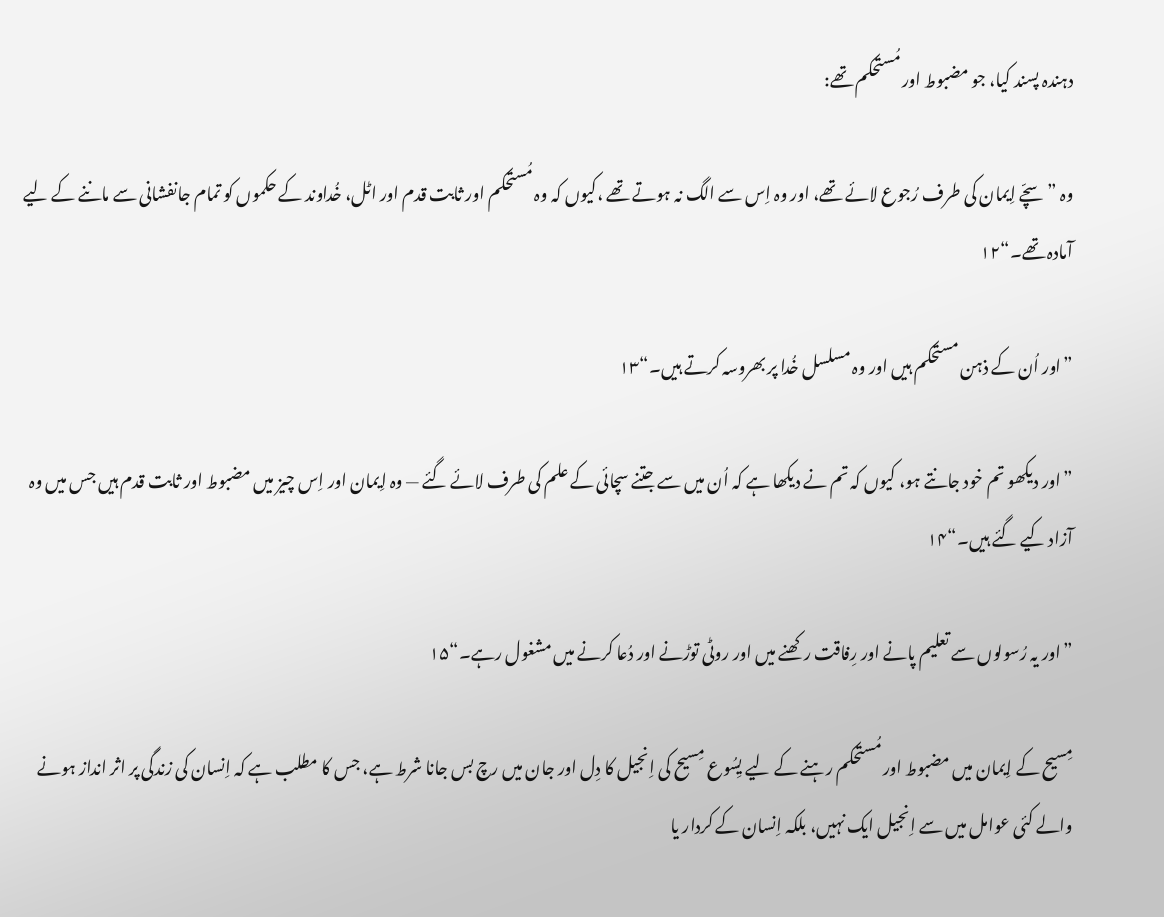دہندہ پسند کیا، جو مضبوط اور مُستحکم تھے:

وہ ”سچّے اِیمان کی طرف رُجوع لائے تھے، اور وہ اِس سے الگ نہ ہوتے تھے ،کیوں کہ وہ مُستحکم اور ثابت قدم اور اٹل، خُداوند کے حکموں کو تمام جانفشانی سے ماننے کے لیے آمادہ تھے۔“۱۲

”اور اُن کے ذہن مستحکم ہیں اور وہ مسلسل خُدا پر بھروسہ کرتے ہیں۔“۱۳

”اور دیکھو تم خود جانتے ہو، کیوں کہ تم نے دیکھا ہے کہ اُن میں سے جتنے سچائی کے علم کی طرف لائے گئے — وہ اِیمان اور اِس چیز میں مضبوط اور ثابت قدم ہیں جس میں وہ آزاد کیے گئے ہیں۔“۱۴

”اور یہ رُسولوں سے تعلیم پانے اور رِفاقت رکھنے میں اور روٹی توڑنے اور دُعا کرنے میں مشغول رہے۔“۱۵

مِسیح کے اِیمان میں مضبوط اور مُستحکم رہنے کے لیے یِسُوع مِسیح کی اِنجیل کا دِل اور جان میں رچ بس جانا شرط ہے، جس کا مطلب ہے کہ اِنسان کی زندگی پر اثر انداز ہونے والے کئی عوامل میں سے اِنجیل ایک نہیں، بلکہ اِنسان کے کردار یا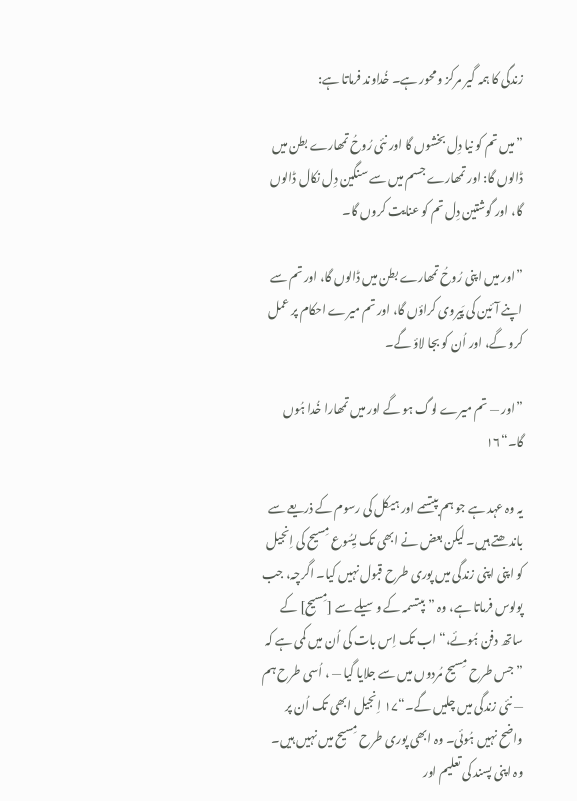زندگی کا ہمہ گیر مرکز و محور ہے۔ خُداوند فرماتا ہے:

”میں تم کو نیا دِل بخشوں گا اور نئی رُوحُ تمھارے بطن میں ڈالوں گا: اور تمھارے جسم میں سے سنگین دِل نکال ڈالوں گا، اور گوشتین دِل تم کو عنایت کروں گا۔

”اور میں اپنی رُوحُ تمھارے بطن میں ڈالوں گا، اور تم سے اپنے آئین کی پَیروی کراؤں گا، اور تم میرے احکام پر عمل کرو گے، اور اُن کو بجا لاؤ گے۔

”اور — تم میرے لوگ ہو گے اور میں تمھارا خُدا ہُوں گا۔“۱۶

یہ وہ عہد ہے جو ہم بپتسمے اور ہیکل کی رسوم کے ذریعے سے باندھتے ہیں۔ لیکن بعض نے ابھی تک یِسُوع مِسیح کی اِنجیل کو اپنی اپنی زندگی میں پوری طرح قبول نہیں کیا۔ اگرچہ، جب پولوس فرماتا ہے، وہ ”بپتسمہ کے وسیلے سے [مِسیح] کے ساتھ دفن ہُوئے،“ اب تک اِس بات کی اُن میں کمی ہے کہ ”جس طرح مِسیح مُردوں میں سے جلایا گیا — ، اُسی طرح ہم — نئی زندگی میں چلیں گے۔“۱۷ اِنجیل ابھی تک اُن پر واضح نہیں ہُوئی۔ وہ ابھی پوری طرح مِسیح میں نہیں ہیں۔ وہ اپنی پسند کی تعلیم اور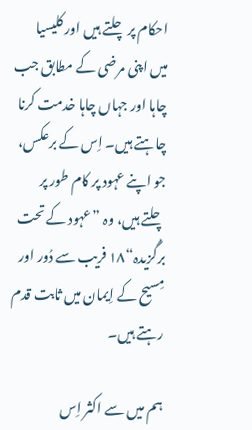احکام پر چلتے ہیں اور کلیسیا میں اپنی مرضی کے مطابق جب چاہا اور جہاں چاہا خدمت کرنا چاہتے ہیں۔ اِس کے برعکس، جو اپنے عہود پر کام طور پر چلتے ہیں، وہ ”عہود کے تحت برگُزیدہ“۱۸ فریب سے دُور اور مِسیح کے اِیمان میں ثابت قدم رہتے ہیں۔

ہم میں سے اکثر اِس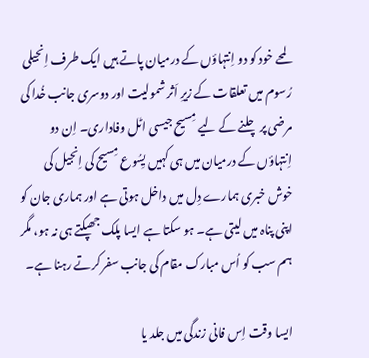لمحے خود کو دو اِنتہاؤں کے درمیان پاتے ہیں ایک طرف اِنجیلی رُسوم میں تعلقات کے زیرِ اَثر شمولیت اور دوسری جانب خُدا کی مرضی پر چلنے کے لیے مِسیح جیسی اٹل وفاداری۔ اِن دو اِنتہاؤں کے درمیان میں ہی کہیں یِسُوع مِسیح کی اِنجیل کی خوش خبری ہمارے دِل میں داخل ہوتی ہے اور ہماری جان کو اپنی پناہ میں لیتی ہے۔ ہو سکتا ہے ایسا پلک جھپکتے ہی نہ ہو، مگر ہم سب کو اُس مبارک مقام کی جانب سفر کرتے رہنا ہے۔

ایسا وقت اِس فانی زندگی میں جلد یا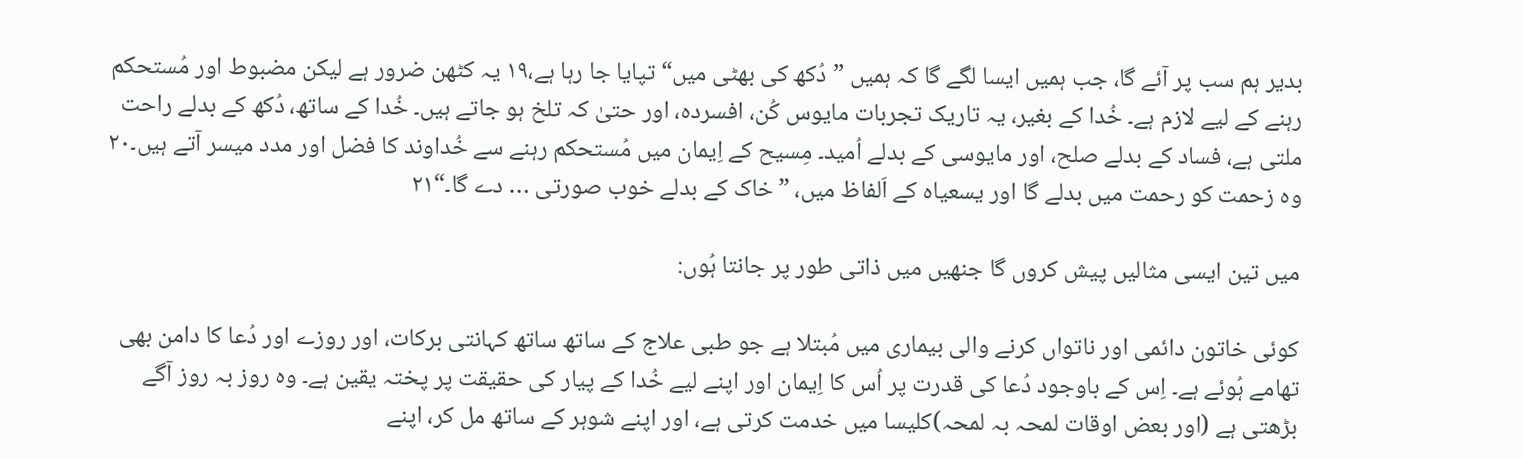بدیر ہم سب پر آئے گا، جب ہمیں ایسا لگے گا کہ ہمیں ”دُکھ کی بھٹی میں“ تپایا جا رہا ہے،۱۹ یہ کٹھن ضرور ہے لیکن مضبوط اور مُستحکم رہنے کے لیے لازم ہے۔ خُدا کے بغیر، یہ تاریک تجربات مایوس کُن، افسردہ، اور حتیٰ کہ تلخ ہو جاتے ہیں۔ خُدا کے ساتھ، دُکھ کے بدلے راحت ملتی ہے، فساد کے بدلے صلح، اور مایوسی کے بدلے اُمید۔ مِسیح کے اِیمان میں مُستحکم رہنے سے خُداوند کا فضل اور مدد میسر آتے ہیں۔۲۰ وہ زحمت کو رحمت میں بدلے گا اور یسعیاہ کے اَلفاظ میں، ”خاک کے بدلے خوب صورتی … دے گا۔“۲۱

میں تین ایسی مثالیں پیش کروں گا جنھیں میں ذاتی طور پر جانتا ہُوں:

کوئی خاتون دائمی اور ناتواں کرنے والی بیماری میں مُبتلا ہے جو طبی علاج کے ساتھ ساتھ کہانتی برکات، اور روزے اور دُعا کا دامن بھی تھامے ہُوئے ہے۔ اِس کے باوجود دُعا کی قدرت پر اُس کا اِیمان اور اپنے لیے خُدا کے پیار کی حقیقت پر پختہ یقین ہے۔ وہ روز بہ روز آگے بڑھتی ہے (اور بعض اوقات لمحہ بہ لمحہ)کلیسا میں خدمت کرتی ہے، اور اپنے شوہر کے ساتھ مل کر، اپنے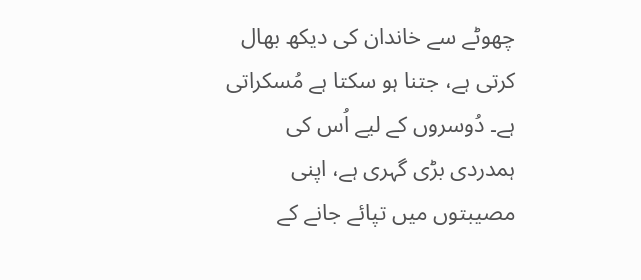چھوٹے سے خاندان کی دیکھ بھال کرتی ہے، جتنا ہو سکتا ہے مُسکراتی ہے۔ دُوسروں کے لیے اُس کی ہمدردی بڑی گہری ہے، اپنی مصیبتوں میں تپائے جانے کے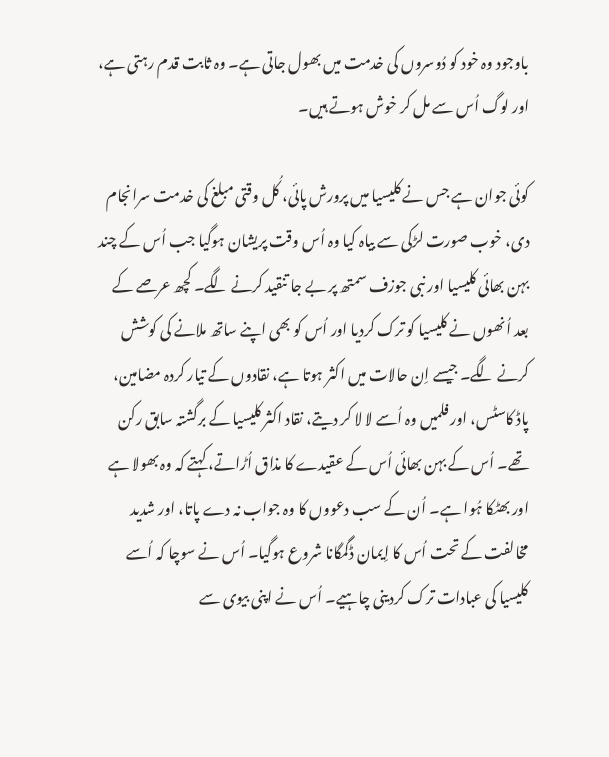باوجود وہ خود کو دُوسروں کی خدمت میں بھول جاتی ہے۔ وہ ثابت قدم رہتی ہے، اور لوگ اُس سے مل کر خوش ہوتے ہیں۔

کوئی جوان ہے جس نے کلیسیا میں پرورش پائی، کُل وقتی مبلغ کی خدمت سرانجام دی، خوب صورت لڑکی سے بیاہ کیا وہ اُس وقت پریشان ہوگیا جب اُس کے چند بہن بھائی کلیسیا اور نبی جوزف سمتھ پر بے جا تنقید کرنے لگے۔ کچھ عرصے کے بعد اُنھوں نے کلیسیا کو ترک کردیا اور اُس کو بھی اپنے ساتھ ملانے کی کوشش کرنے لگے۔ جیسے اِن حالات میں اکثر ہوتا ہے، نقادوں کے تیار کردہ مضامین، پاڈ کاسٹس، اور فلمیں وہ اُسے لا لا کر دیتے، نقاد اکثر کلیسیا کے برگشتہ سابق رکن تھے۔ اُس کے بہن بھائی اُس کے عقیدے کا مذاق اُڑاتے، کہتے کہ وہ بھولا ہے اور بھٹکا ہُوا ہے۔ اُن کے سب دعووں کا وہ جواب نہ دے پاتا، اور شدید مخالفت کے تحت اُس کا اِیمان ڈگمگانا شروع ہوگیا۔ اُس نے سوچا کہ اُسے کلیسیا کی عبادات ترک کردینی چاہیے۔ اُس نے اپنی بیوی سے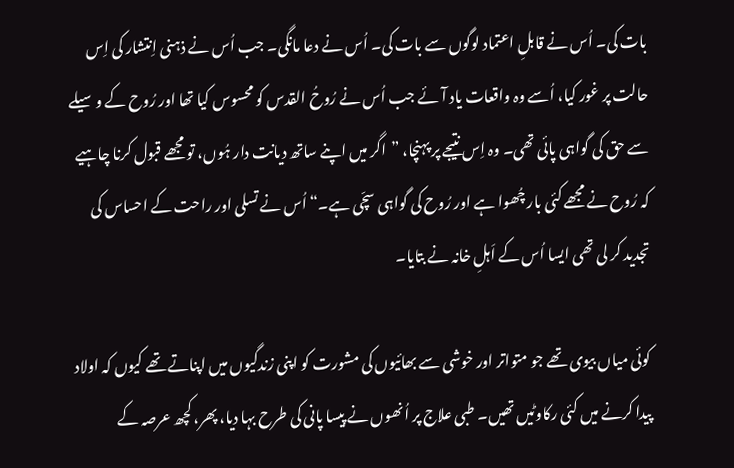بات کی۔ اُس نے قابلِ اعتماد لوگوں سے بات کی۔ اُس نے دعا مانگی۔ جب اُس نے ذہنی اِنتشار کی اِس حالت پر غور کیا، اُسے وہ واقعات یاد آئے جب اُس نے رُوحُ القدس کو محسوس کیا تھا اور رُوح کے وسیلے سے حق کی گواہی پائی تھی۔ وہ اِس نتیجے پر پہنچا، ”اگر میں اپنے ساتھ دیانت دار ہُوں، تو مجھے قبول کرنا چاہیے کہ رُوح نے مجھے کئی بار چُھوا ہے اور رُوح کی گواہی سچّی ہے۔“ اُس نے تسلی اور راحت کے احساس کی تجدید کر لی تھی ایسا اُس کے اَہلِ خانہ نے بتایا۔

کوئی میاں بیوی تھے جو متواتر اور خوشی سے بھائیوں کی مشورت کو اپنی زندگیوں میں اپناتے تھے کیوں کہ اولاد پیدا کرنے میں کئی رکاوٹیں تھیں۔ طبی علاج پر اُنھوں نے پیسا پانی کی طرح بہا دیا، پھر، کچھ عرصہ کے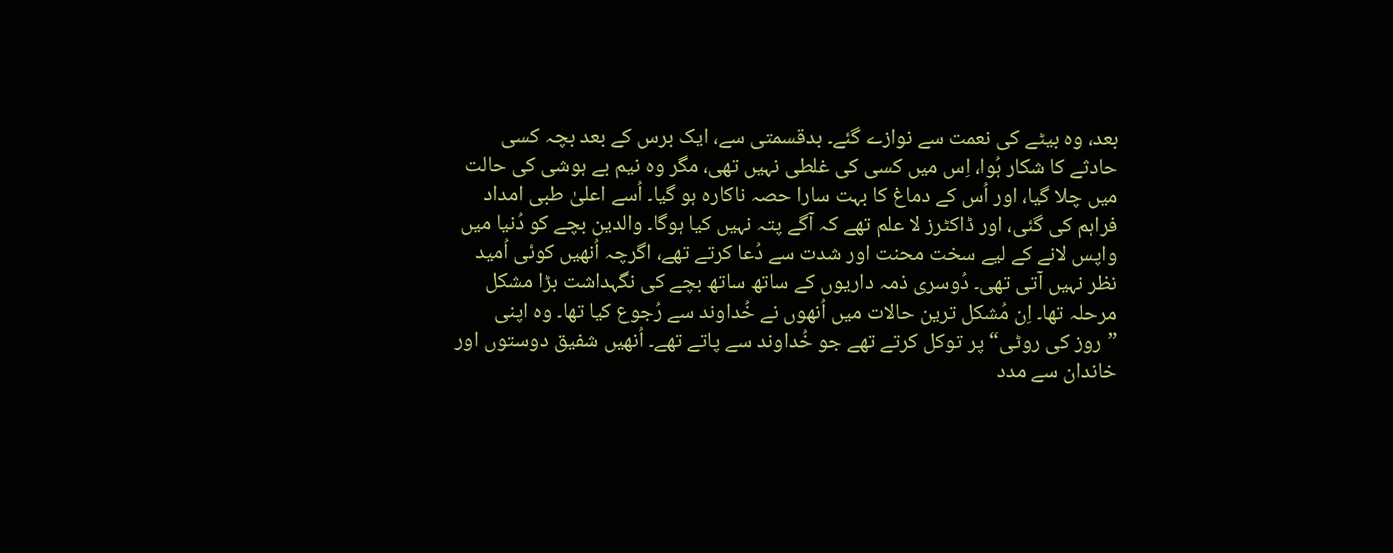بعد، وہ بیٹے کی نعمت سے نوازے گئے۔ بدقسمتی سے، ایک برس کے بعد بچہ کسی حادثے کا شکار ہُوا، اِس میں کسی کی غلطی نہیں تھی، مگر وہ نیم بے ہوشی کی حالت میں چلا گیا، اور اُس کے دماغ کا بہت سارا حصہ ناکارہ ہو گیا۔ اُسے اعلیٰ طبی امداد فراہم کی گئی، اور ڈاکٹرز لا علم تھے کہ آگے پتہ نہیں کیا ہوگا۔ والدین بچے کو دُنیا میں واپس لانے کے لیے سخت محنت اور شدت سے دُعا کرتے تھے، اگرچہ اُنھیں کوئی اُمید نظر نہیں آتی تھی۔ دُوسری ذمہ داریوں کے ساتھ ساتھ بچے کی نگہداشت بڑا مشکل مرحلہ تھا۔ اِن مُشکل ترین حالات میں اُنھوں نے خُداوند سے رُجوع کیا تھا۔ وہ اپنی ”روز کی روٹی“ پر توکل کرتے تھے جو خُداوند سے پاتے تھے۔ اُنھیں شفیق دوستوں اور خاندان سے مدد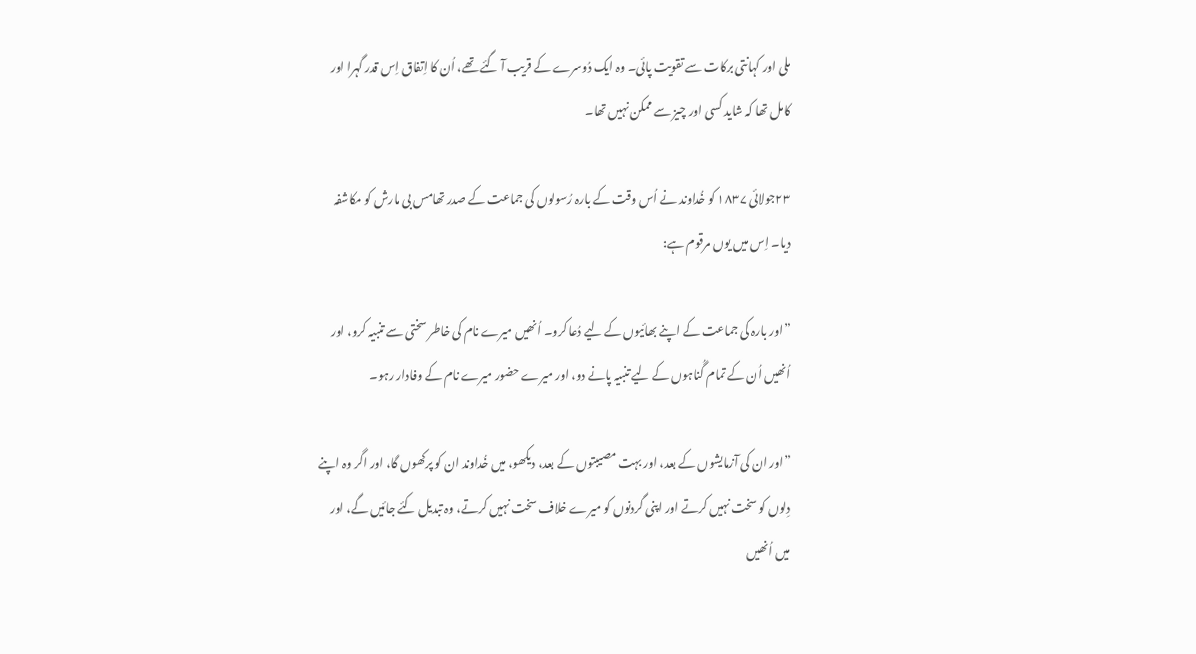ملی اور کہانتی برکات سے تقویت پائی۔ وہ ایک دُوسرے کے قریب آ گئے تھے، اُن کا اِتفاق اِس قدر گہرا اور کامل تھا کہ شاید کسی اور چیز سے ممکن نہیں تھا۔

۲۳جولائی ۱۸۳۷ کو خُداوند نے اُس وقت کے بارہ رُسولوں کی جماعت کے صدر تھامس بی مارش کو مکاشفہ دیا۔ اِس میں یوں مرقوم ہے:

”اور بارہ کی جماعت کے اپنے بھائیوں کے لیے دُعا کرو۔ اُنھیں میرے نام کی خاطر سختی سے تنبیہ کرو، اور اُنھیں اُن کے تمام گُناہوں کے لیے تنبیہ پانے دو، اور میرے حضور میرے نام کے وفادار رہو۔

”اور ان کی آزمایشوں کے بعد، اور بہت مصیبتوں کے بعد، دیکھو، میں خُداوند ان کو پرکھوں گا، اور اگر وہ اپنے دِلوں کو سخت نہیں کرتے اور اپنی گردنوں کو میرے خلاف سخت نہیں کرتے، وہ تبدیل کئے جائیں گے، اور میں اُنھیں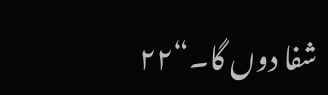شفا دوں گا۔“۲۲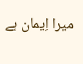میرا اِیمان ہے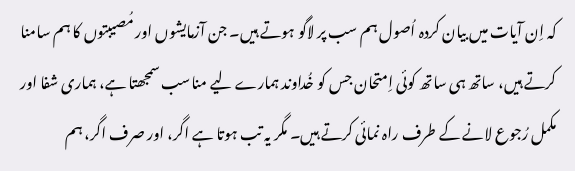کہ اِن آیات میں بیان کردہ اُصول ہم سب پر لاگو ہوتے ہیں۔ جن آزمایشوں اور مُصیبتوں کا ہم سامنا کرتے ہیں، ساتھ ہی ساتھ کوئی اِمتحان جس کو خُداوند ہمارے لیے مناسب سمجھتا ہے، ہماری شفا اور مکمل رُجوع لانے کے طرف راہ نمائی کرتے ہیں۔ مگر یہ تب ہوتا ہے اگر، اور صرف اگر، ہم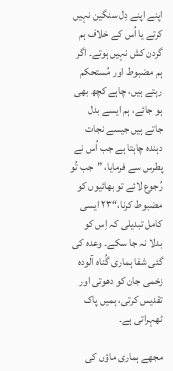اپنے اپنے دِل سنگین نہیں کرتے یا اُس کے خلاف ہم گردن کش نہیں ہوتے۔ اگر ہم مضبوط اور مُستحکم رہتے ہیں، چاہے کچھ بھی ہو جائے، ہم ایسے بدل جاتے ہیں جیسے نجات دہندہ چاہتا ہے جب اُس نے پطرس سے فرمایا، ”جب تُو رُجوع لائے تو بھائیوں کو مضبوط کرنا،“۲۳ ایسی کامل تبدیلی کہ اِس کو بدلا نہ جا سکے۔ وعدہ کی گئی شفا ہماری گُناہ آلودہ زخمی جان کو دھوتی اور تقدیس کرتی، ہمیں پاک ٹھہراتی ہے۔

مجھے ہماری ماؤں کی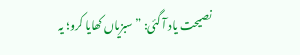نصیحت یاد آ گئی: ”سبزیاں کھایا کرو؛ یہ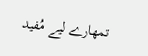تمھارے لیے مُفید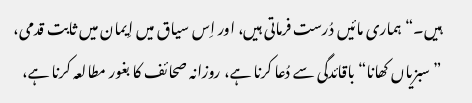ہیں۔“ ہماری مائیں دُرست فرماتی ہیں، اور اِس سیاق میں اِیمان میں ثابت قدمی، ”سبزیاں کھانا“ باقائدگی سے دُعا کرنا ہے، روزانہ صحائف کا بغور مطالعہ کرنا ہے،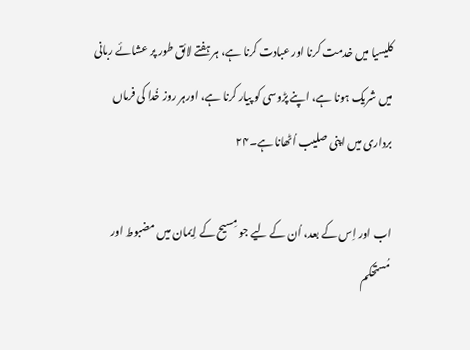کلیسیا میں خدمت کرنا اور عبادت کرنا ہے، ہر ہفتے لائق طور پر عشائے ربانی میں شریک ہونا ہے، اپنے پڑوسی کو پیار کرنا ہے، اورہر روز خُدا کی فرماں برداری میں اپنی صلیب اُٹھانا ہے۔۲۴

اب اور اِس کے بعد، اُن کے لیے جو مِسیح کے اِیمان میں مضبوط اور مُستحکم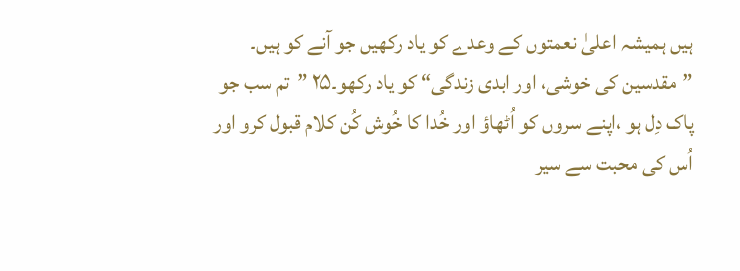ہیں ہمیشہ اعلیٰ نعمتوں کے وعدے کو یاد رکھیں جو آنے کو ہیں۔ ”مقدسین کی خوشی، اور ابدی زندگی“ کو یاد رکھو۔۲۵ ”تم سب جو پاک دِل ہو ،اپنے سروں کو اُٹھاؤ اور خُدا کا خُوش کُن کلام قبول کرو اور اُس کی محبت سے سیر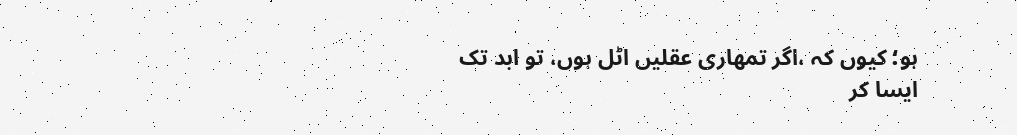ہو؛ کیوں کہ ،اگر تمھاری عقلیں اٹل ہوں، تو ابد تک ایسا کر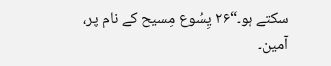سکتے ہو۔“۲۶ یِسُوع مِسیح کے نام پر، آمین۔